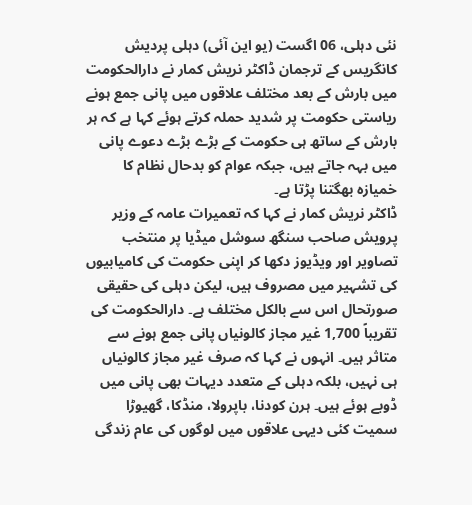نئی دہلی، 06 اگست (یو این آئی) دہلی پردیش کانگریس کے ترجمان ڈاکٹر نریش کمار نے دارالحکومت میں بارش کے بعد مختلف علاقوں میں پانی جمع ہونے ریاستی حکومت پر شدید حملہ کرتے ہوئے کہا ہے کہ ہر بارش کے ساتھ ہی حکومت کے بڑے بڑے دعوے پانی میں بہہ جاتے ہیں، جبکہ عوام کو بدحال نظام کا خمیازہ بھگتنا پڑتا ہے۔
ڈاکٹر نریش کمار نے کہا کہ تعمیرات عامہ کے وزیر پرویش صاحب سنگھ سوشل میڈیا پر منتخب تصاویر اور ویڈیوز دکھا کر اپنی حکومت کی کامیابیوں کی تشہیر میں مصروف ہیں، لیکن دہلی کی حقیقی صورتحال اس سے بالکل مختلف ہے۔ دارالحکومت کی تقریباً 1,700 غیر مجاز کالونیاں پانی جمع ہونے سے متاثر ہیں۔ انہوں نے کہا کہ صرف غیر مجاز کالونیاں ہی نہیں، بلکہ دہلی کے متعدد دیہات بھی پانی میں ڈوبے ہوئے ہیں۔ ہرن کودنا، باپرولا، منڈکا، گھیوڑا سمیت کئی دیہی علاقوں میں لوگوں کی عام زندگی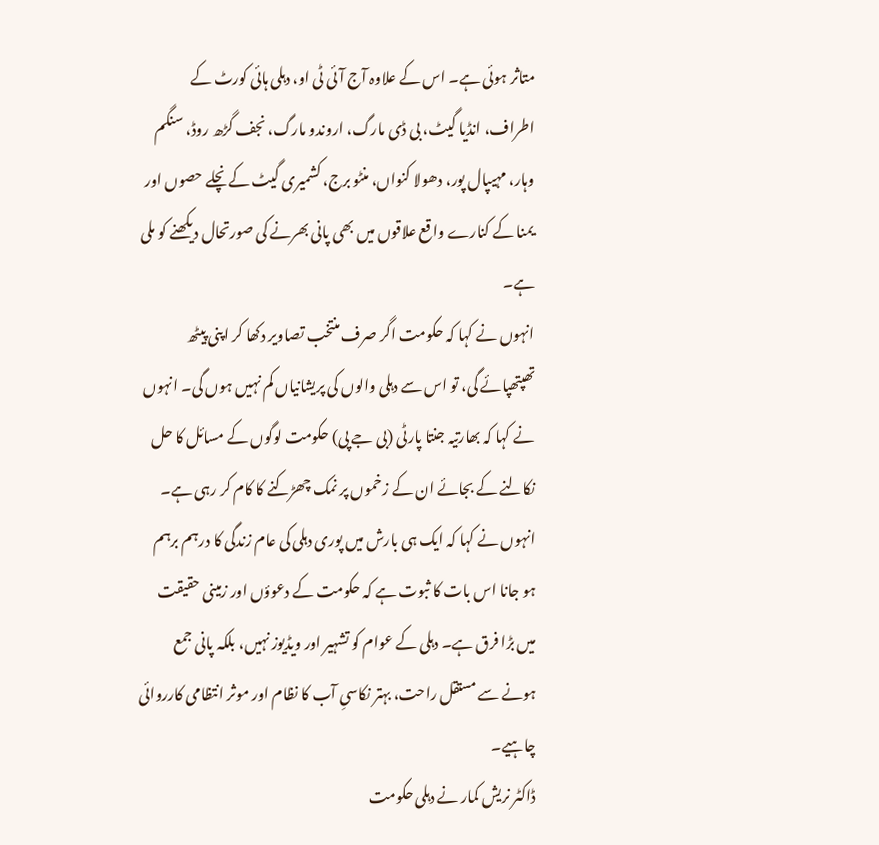متاثر ہوئی ہے۔ اس کے علاوہ آج آئی ٹی او، دہلی ہائی کورٹ کے اطراف، انڈیا گیٹ، بی ڈی مارگ، اروندو مارگ، نجف گڑھ روڈ، سنگم وہار، مہیپال پور، دھولا کنواں، منٹو برج، کشمیری گیٹ کے نچلے حصوں اور یمنا کے کنارے واقع علاقوں میں بھی پانی بھرنے کی صورتحال دیکھنے کو ملی ہے۔
انہوں نے کہا کہ حکومت اگر صرف منتخب تصاویر دکھا کر اپنی پیٹھ تھپتھپائے گی، تو اس سے دہلی والوں کی پریشانیاں کم نہیں ہوں گی۔ انہوں نے کہا کہ بھارتیہ جنتا پارٹی (بی جے پی) حکومت لوگوں کے مسائل کا حل نکالنے کے بجائے ان کے زخموں پر نمک چھڑکنے کا کام کر رہی ہے۔
انہوں نے کہا کہ ایک ہی بارش میں پوری دہلی کی عام زندگی کا درہم برہم ہو جانا اس بات کا ثبوت ہے کہ حکومت کے دعوؤں اور زمینی حقیقت میں بڑا فرق ہے۔ دہلی کے عوام کو تشہیر اور ویڈیوز نہیں، بلکہ پانی جمع ہونے سے مستقل راحت، بہتر نکاسیِ آب کا نظام اور موثر انتظامی کارروائی چاہیے۔
ڈاکٹر نریش کمار نے دہلی حکومت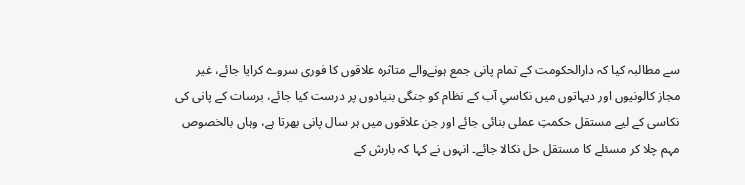سے مطالبہ کیا کہ دارالحکومت کے تمام پانی جمع ہونےوالے متاثرہ علاقوں کا فوری سروے کرایا جائے، غیر مجاز کالونیوں اور دیہاتوں میں نکاسیِ آب کے نظام کو جنگی بنیادوں پر درست کیا جائے، برسات کے پانی کی نکاسی کے لیے مستقل حکمتِ عملی بنائی جائے اور جن علاقوں میں ہر سال پانی بھرتا ہے، وہاں بالخصوص مہم چلا کر مسئلے کا مستقل حل نکالا جائے۔ انہوں نے کہا کہ بارش کے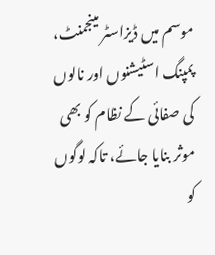موسم میں ڈیزاسٹر مینجمنٹ، پمپنگ اسٹیشنوں اور نالوں کی صفائی کے نظام کو بھی موثر بنایا جائے، تاکہ لوگوں کو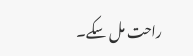راحت مل سکے۔